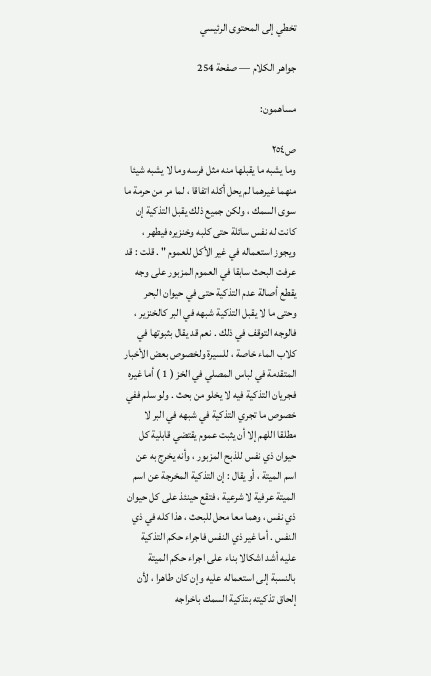تخطي إلى المحتوى الرئيسي

جواهر الكلام — صفحة 254

مساهمون:

ص٢٥٤
وما يشبه ما يقبلها منه مثل فرسه وما لا يشبه شيئا منهما غيرهما لم يحل أكله اتفاقا ، لما مر من حرمة ما سوى السمك ، ولكن جميع ذلك يقبل التذكية إن كانت له نفس سائلة حتى كلبه وخنزيره فيطهر ، ويجوز استعماله في غير الأكل للعموم " . قلت : قد عرفت البحث سابقا في العموم المزبور على وجه يقطع أصالة عدم التذكية حتى في حيوان البحر وحتى ما لا يقبل التذكية شبهه في البر كالخنزير ، فالوجه التوقف في ذلك . نعم قد يقال بثبوتها في كلاب الماء خاصة ، للسيرة ولخصوص بعض الأخبار المتقدمة في لباس المصلي في الخز ( 1 ) أما غيره فجريان التذكية فيه لا يخلو من بحث . ولو سلم ففي خصوص ما تجري التذكية في شبهه في البر لا مطلقا اللهم إلا أن يثبت عموم يقتضي قابلية كل حيوان ذي نفس للذبح المزبور ، وأنه يخرج به عن اسم الميتة ، أو يقال : إن التذكية المخرجة عن اسم الميتة عرفية لا شرعية ، فتقع حينئذ على كل حيوان ذي نفس ، وهما معا محل للبحث ، هذا كله في ذي النفس . أما غير ذي النفس فاجراء حكم التذكية عليه أشد اشكالا بناء على اجراء حكم الميتة بالنسبة إلى استعماله عليه وإن كان طاهرا ، لأن إلحاق تذكيته بتذكية السمك باخراجه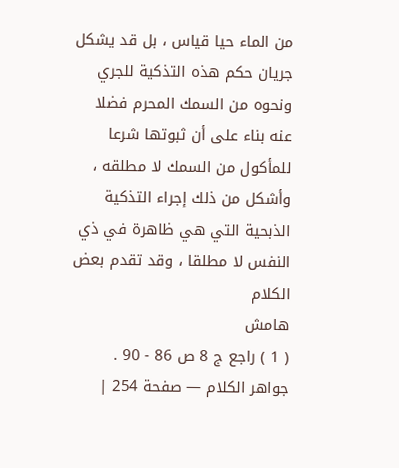من الماء حيا قياس ، بل قد يشكل جريان حكم هذه التذكية للجري ونحوه من السمك المحرم فضلا عنه بناء على أن ثبوتها شرعا للمأكول من السمك لا مطلقه ، وأشكل من ذلك إجراء التذكية الذبحية التي هي ظاهرة في ذي النفس لا مطلقا ، وقد تقدم بعض الكلام
هامش
( 1 ) راجع ج 8 ص 86 - 90 .
جواهر الكلام — صفحة 254 |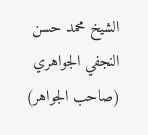الشيخ محمد حسن النجفي الجواهري (صاحب الجواهر)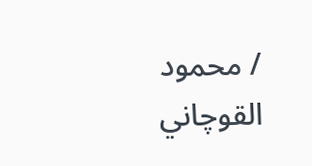/ محمود القوچاني